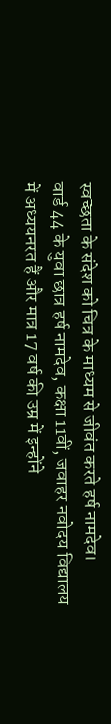स्वच्छता के संदेश को चित्र के माध्यम से जीवंत करते हर्ष नामदेव।
वार्ड 44 के युवा छात्र हर्ष नामदेव, कक्षा 11वीं, जवाहर नवोदय विद्यालय में अध्ययनरत हैं और मात्र 17 वर्ष की उम्र में इन्होंने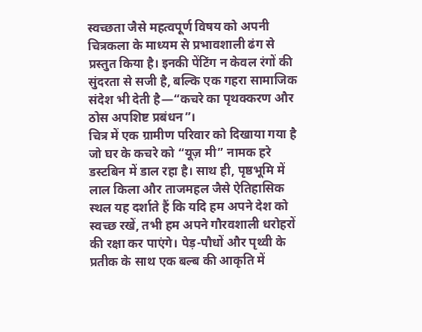स्वच्छता जैसे महत्वपूर्ण विषय को अपनी चित्रकला के माध्यम से प्रभावशाली ढंग से प्रस्तुत किया है। इनकी पेंटिंग न केवल रंगों की सुंदरता से सजी है, बल्कि एक गहरा सामाजिक संदेश भी देती है—“कचरे का पृथक्करण और ठोस अपशिष्ट प्रबंधन”।
चित्र में एक ग्रामीण परिवार को दिखाया गया है जो घर के कचरे को “यूज़ मी” नामक हरे डस्टबिन में डाल रहा है। साथ ही, पृष्ठभूमि में लाल किला और ताजमहल जैसे ऐतिहासिक स्थल यह दर्शाते हैं कि यदि हम अपने देश को स्वच्छ रखें, तभी हम अपने गौरवशाली धरोहरों की रक्षा कर पाएंगे। पेड़-पौधों और पृथ्वी के प्रतीक के साथ एक बल्ब की आकृति में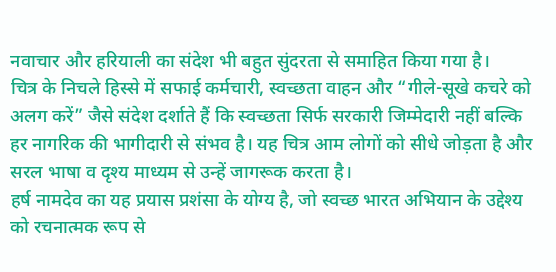नवाचार और हरियाली का संदेश भी बहुत सुंदरता से समाहित किया गया है।
चित्र के निचले हिस्से में सफाई कर्मचारी, स्वच्छता वाहन और “गीले-सूखे कचरे को अलग करें” जैसे संदेश दर्शाते हैं कि स्वच्छता सिर्फ सरकारी जिम्मेदारी नहीं बल्कि हर नागरिक की भागीदारी से संभव है। यह चित्र आम लोगों को सीधे जोड़ता है और सरल भाषा व दृश्य माध्यम से उन्हें जागरूक करता है।
हर्ष नामदेव का यह प्रयास प्रशंसा के योग्य है, जो स्वच्छ भारत अभियान के उद्देश्य को रचनात्मक रूप से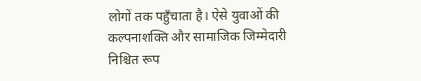लोगों तक पहुँचाता है। ऐसे युवाओं की कल्पनाशक्ति और सामाजिक जिम्मेदारी निश्चित रूप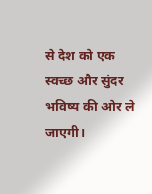से देश को एक स्वच्छ और सुंदर भविष्य की ओर ले जाएगी।